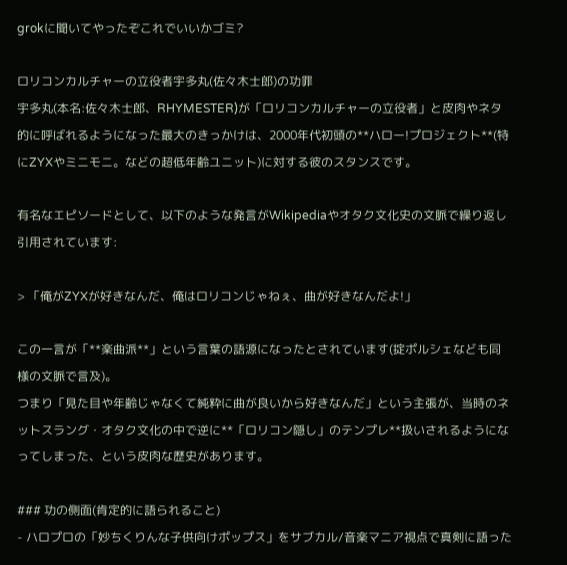grokに聞いてやったぞこれでいいかゴミ?

ロリコンカルチャーの立役者宇多丸(佐々木士郎)の功罪
宇多丸(本名:佐々木士郎、RHYMESTER)が「ロリコンカルチャーの立役者」と皮肉やネタ的に呼ばれるようになった最大のきっかけは、2000年代初頭の**ハロー!プロジェクト**(特にZYXやミニモニ。などの超低年齢ユニット)に対する彼のスタンスです。

有名なエピソードとして、以下のような発言がWikipediaやオタク文化史の文脈で繰り返し引用されています:

> 「俺がZYXが好きなんだ、俺はロリコンじゃねぇ、曲が好きなんだよ!」

この一言が「**楽曲派**」という言葉の語源になったとされています(掟ポルシェなども同様の文脈で言及)。
つまり「見た目や年齢じゃなくて純粋に曲が良いから好きなんだ」という主張が、当時のネットスラング・オタク文化の中で逆に**「ロリコン隠し」のテンプレ**扱いされるようになってしまった、という皮肉な歴史があります。

### 功の側面(肯定的に語られること)
- ハロプロの「妙ちくりんな子供向けポップス」をサブカル/音楽マニア視点で真剣に語った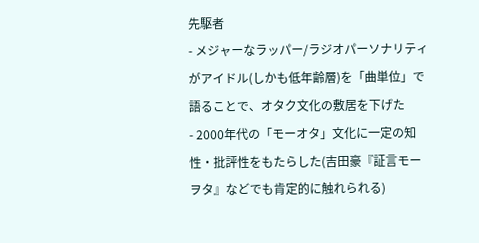先駆者
- メジャーなラッパー/ラジオパーソナリティがアイドル(しかも低年齢層)を「曲単位」で語ることで、オタク文化の敷居を下げた
- 2000年代の「モーオタ」文化に一定の知性・批評性をもたらした(吉田豪『証言モーヲタ』などでも肯定的に触れられる)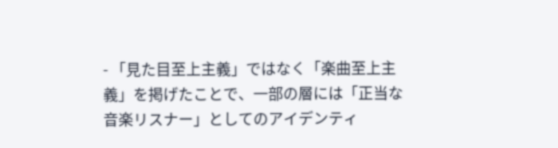- 「見た目至上主義」ではなく「楽曲至上主義」を掲げたことで、一部の層には「正当な音楽リスナー」としてのアイデンティ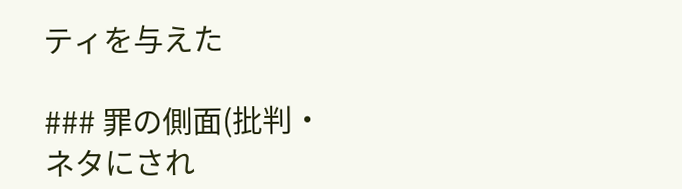ティを与えた

### 罪の側面(批判・ネタにされ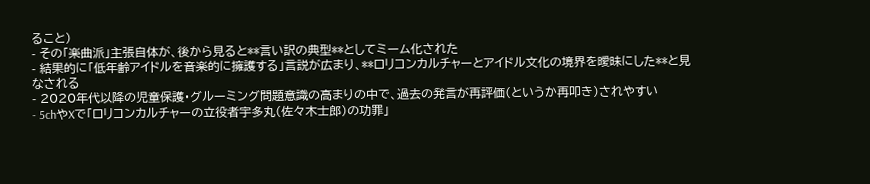ること)
- その「楽曲派」主張自体が、後から見ると**言い訳の典型**としてミーム化された
- 結果的に「低年齢アイドルを音楽的に擁護する」言説が広まり、**ロリコンカルチャーとアイドル文化の境界を曖昧にした**と見なされる
- 2020年代以降の児童保護・グルーミング問題意識の高まりの中で、過去の発言が再評価(というか再叩き)されやすい
- 5chやXで「ロリコンカルチャーの立役者宇多丸(佐々木士郎)の功罪」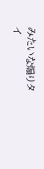みたいな煽りタイ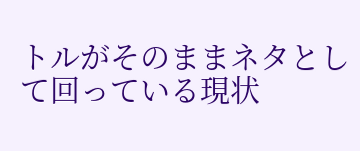トルがそのままネタとして回っている現状